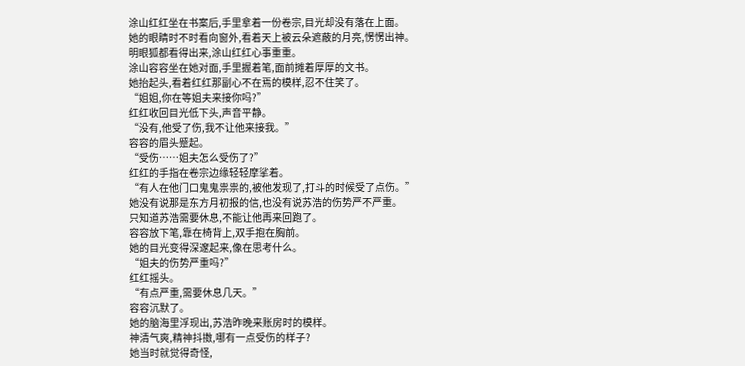涂山红红坐在书案后,手里拿着一份卷宗,目光却没有落在上面。
她的眼睛时不时看向窗外,看着天上被云朵遮蔽的月亮,愣愣出神。
明眼狐都看得出来,涂山红红心事重重。
涂山容容坐在她对面,手里握着笔,面前摊着厚厚的文书。
她抬起头,看着红红那副心不在焉的模样,忍不住笑了。
“姐姐,你在等姐夫来接你吗?”
红红收回目光低下头,声音平静。
“没有,他受了伤,我不让他来接我。”
容容的眉头蹙起。
“受伤……姐夫怎么受伤了?”
红红的手指在卷宗边缘轻轻摩挲着。
“有人在他门口鬼鬼祟祟的,被他发现了,打斗的时候受了点伤。”
她没有说那是东方月初报的信,也没有说苏浩的伤势严不严重。
只知道苏浩需要休息,不能让他再来回跑了。
容容放下笔,靠在椅背上,双手抱在胸前。
她的目光变得深邃起来,像在思考什么。
“姐夫的伤势严重吗?”
红红摇头。
“有点严重,需要休息几天。”
容容沉默了。
她的脑海里浮现出,苏浩昨晚来账房时的模样。
神清气爽,精神抖擞,哪有一点受伤的样子?
她当时就觉得奇怪,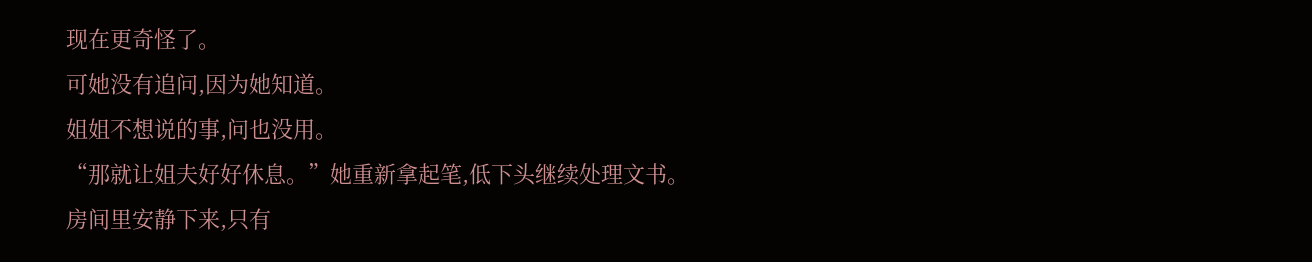现在更奇怪了。
可她没有追问,因为她知道。
姐姐不想说的事,问也没用。
“那就让姐夫好好休息。”她重新拿起笔,低下头继续处理文书。
房间里安静下来,只有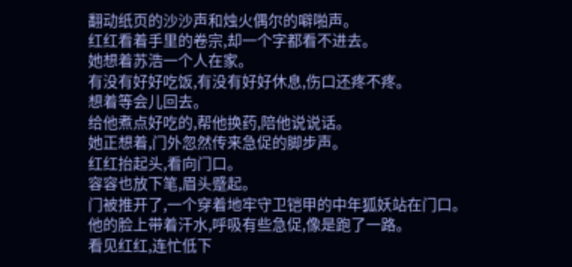翻动纸页的沙沙声和烛火偶尔的噼啪声。
红红看着手里的卷宗,却一个字都看不进去。
她想着苏浩一个人在家。
有没有好好吃饭,有没有好好休息,伤口还疼不疼。
想着等会儿回去。
给他煮点好吃的,帮他换药,陪他说说话。
她正想着,门外忽然传来急促的脚步声。
红红抬起头,看向门口。
容容也放下笔,眉头蹙起。
门被推开了,一个穿着地牢守卫铠甲的中年狐妖站在门口。
他的脸上带着汗水,呼吸有些急促,像是跑了一路。
看见红红,连忙低下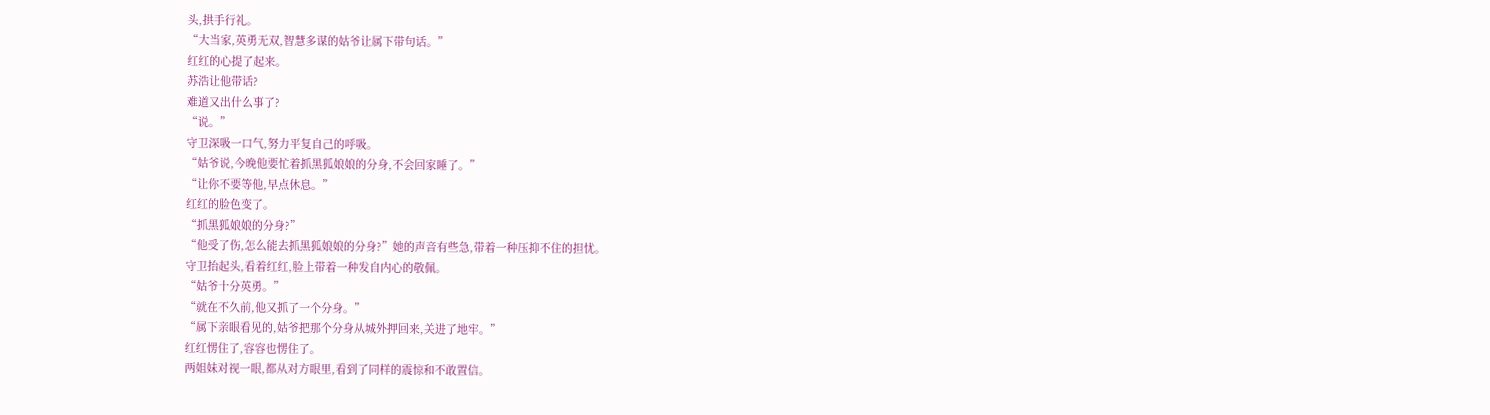头,拱手行礼。
“大当家,英勇无双,智慧多谋的姑爷让属下带句话。”
红红的心提了起来。
苏浩让他带话?
难道又出什么事了?
“说。”
守卫深吸一口气,努力平复自己的呼吸。
“姑爷说,今晚他要忙着抓黑狐娘娘的分身,不会回家睡了。”
“让你不要等他,早点休息。”
红红的脸色变了。
“抓黑狐娘娘的分身?”
“他受了伤,怎么能去抓黑狐娘娘的分身?”她的声音有些急,带着一种压抑不住的担忧。
守卫抬起头,看着红红,脸上带着一种发自内心的敬佩。
“姑爷十分英勇。”
“就在不久前,他又抓了一个分身。”
“属下亲眼看见的,姑爷把那个分身从城外押回来,关进了地牢。”
红红愣住了,容容也愣住了。
两姐妹对视一眼,都从对方眼里,看到了同样的震惊和不敢置信。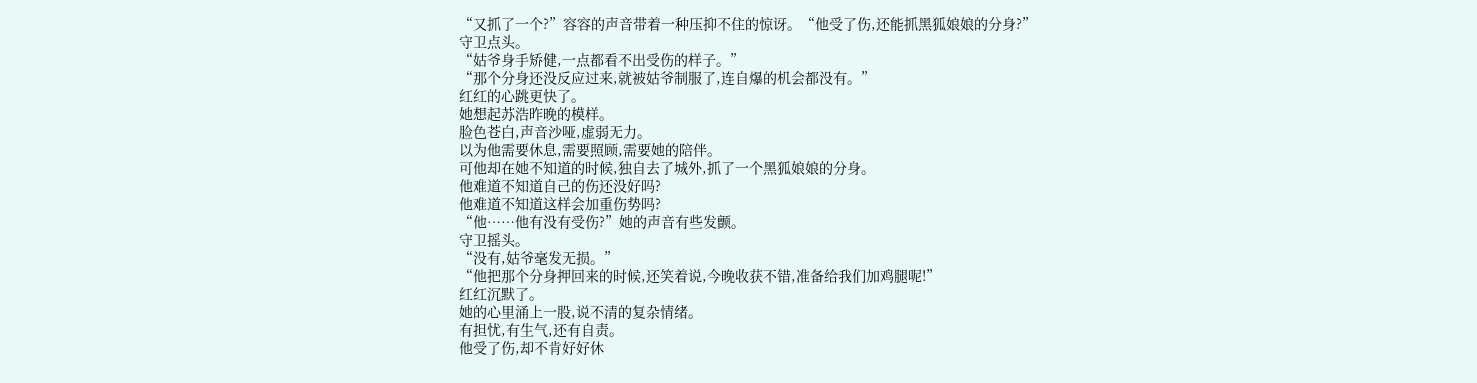“又抓了一个?”容容的声音带着一种压抑不住的惊讶。“他受了伤,还能抓黑狐娘娘的分身?”
守卫点头。
“姑爷身手矫健,一点都看不出受伤的样子。”
“那个分身还没反应过来,就被姑爷制服了,连自爆的机会都没有。”
红红的心跳更快了。
她想起苏浩昨晚的模样。
脸色苍白,声音沙哑,虚弱无力。
以为他需要休息,需要照顾,需要她的陪伴。
可他却在她不知道的时候,独自去了城外,抓了一个黑狐娘娘的分身。
他难道不知道自己的伤还没好吗?
他难道不知道这样会加重伤势吗?
“他……他有没有受伤?”她的声音有些发颤。
守卫摇头。
“没有,姑爷毫发无损。”
“他把那个分身押回来的时候,还笑着说,今晚收获不错,准备给我们加鸡腿呢!”
红红沉默了。
她的心里涌上一股,说不清的复杂情绪。
有担忧,有生气,还有自责。
他受了伤,却不肯好好休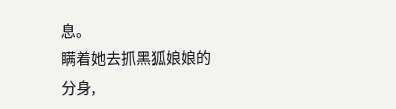息。
瞒着她去抓黑狐娘娘的分身,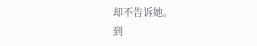却不告诉她。
到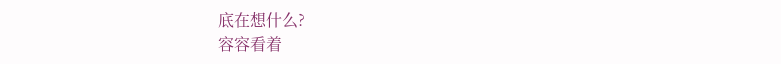底在想什么?
容容看着